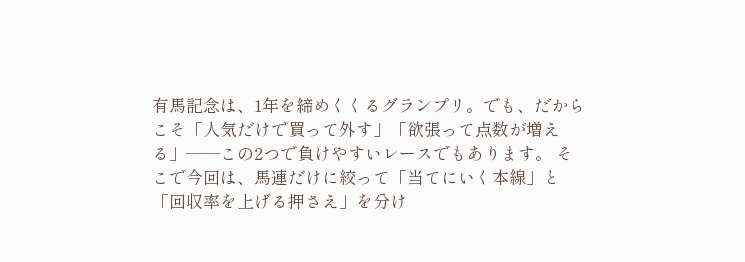有馬記念は、1年を締めくくるグランプリ。でも、だからこそ「人気だけで買って外す」「欲張って点数が増える」——この2つで負けやすいレースでもあります。 そこで今回は、馬連だけに絞って「当てにいく本線」と「回収率を上げる押さえ」を分け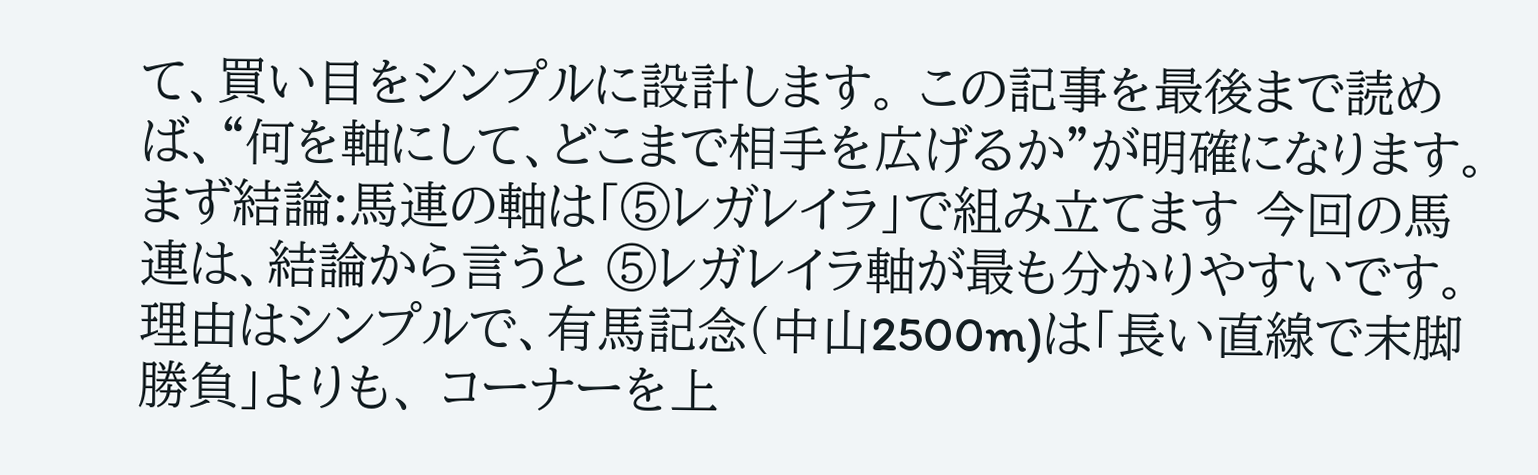て、買い目をシンプルに設計します。 この記事を最後まで読めば、“何を軸にして、どこまで相手を広げるか”が明確になります。 まず結論:馬連の軸は「⑤レガレイラ」で組み立てます 今回の馬連は、結論から言うと ⑤レガレイラ軸が最も分かりやすいです。 理由はシンプルで、有馬記念(中山2500m)は「長い直線で末脚勝負」よりも、 コーナーを上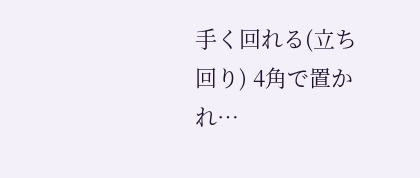手く回れる(立ち回り) 4角で置かれ…